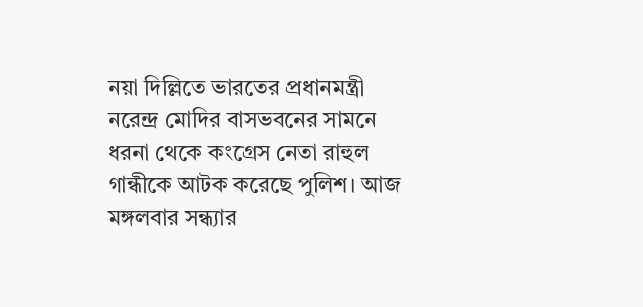নয়া দিল্লিতে ভারতের প্রধানমন্ত্রী নরেন্দ্র মোদির বাসভবনের সামনে ধরনা থেকে কংগ্রেস নেতা রাহুল গান্ধীকে আটক করেছে পুলিশ। আজ মঙ্গলবার সন্ধ্যার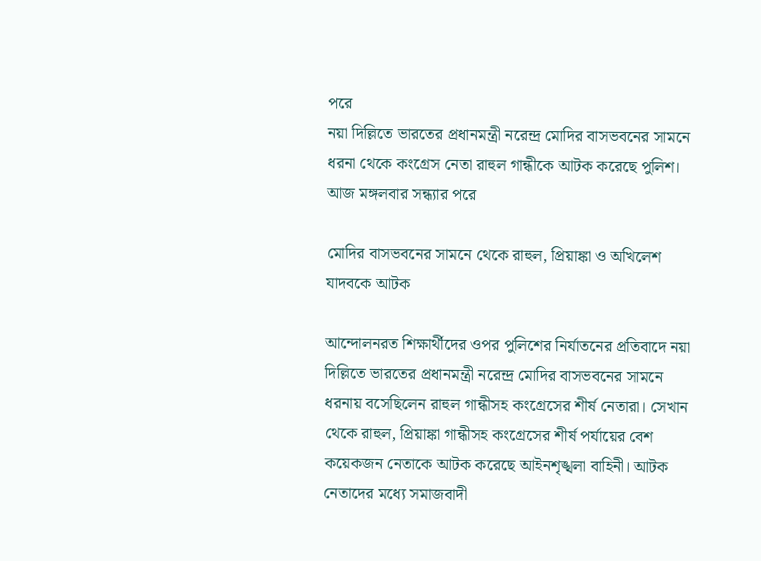পরে
নয়া দিল্লিতে ভারতের প্রধানমন্ত্রী নরেন্দ্র মোদির বাসভবনের সামনে ধরনা থেকে কংগ্রেস নেতা রাহুল গান্ধীকে আটক করেছে পুলিশ। আজ মঙ্গলবার সন্ধ্যার পরে

মোদির বাসভবনের সামনে থেকে রাহুল, প্রিয়াঙ্কা ও অখিলেশ যাদবকে আটক

আন্দোলনরত শিক্ষার্থীদের ওপর পুলিশের নির্যাতনের প্রতিবাদে নয়া দিল্লিতে ভারতের প্রধানমন্ত্রী নরেন্দ্র মোদির বাসভবনের সামনে ধরনায় বসেছিলেন রাহুল গান্ধীসহ কংগ্রেসের শীর্ষ নেতারা। সেখান থেকে রাহুল, প্রিয়াঙ্কা গান্ধীসহ কংগ্রেসের শীর্ষ পর্যায়ের বেশ কয়েকজন নেতাকে আটক করেছে আইনশৃঙ্খলা বাহিনী। আটক নেতাদের মধ্যে সমাজবাদী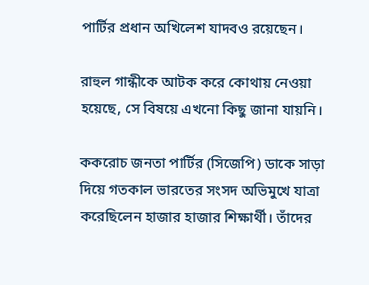পার্টির প্রধান অখিলেশ যাদবও রয়েছেন।

রাহুল গান্ধীকে আটক করে কোথায় নেওয়া হয়েছে, সে বিষয়ে এখনো কিছু জানা যায়নি।

ককরোচ জনতা পার্টির (সিজেপি) ডাকে সাড়া দিয়ে গতকাল ভারতের সংসদ অভিমুখে যাত্রা করেছিলেন হাজার হাজার শিক্ষার্থী। তাঁদের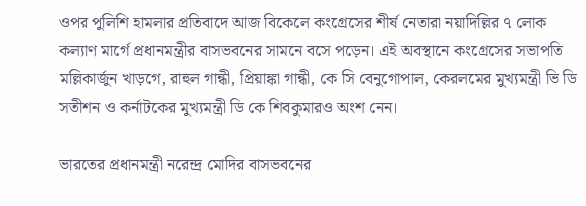ওপর পুলিশি হামলার প্রতিবাদে আজ বিকেলে কংগ্রেসের শীর্ষ নেতারা নয়াদিল্লির ৭ লোক কল্যাণ মার্গে প্রধানমন্ত্রীর বাসভবনের সামনে বসে পড়েন। এই অবস্থানে কংগ্রেসের সভাপতি মল্লিকার্জুন খাড়গে, রাহুল গান্ধী, প্রিয়াঙ্কা গান্ধী, কে সি বেনুগোপাল, কেরলমের মুখ্যমন্ত্রী ভি ডি সতীশন ও কর্নাটকের মুখ্যমন্ত্রী ডি কে শিবকুমারও অংশ নেন।

ভারতের প্রধানমন্ত্রী নরেন্দ্র মোদির বাসভবনের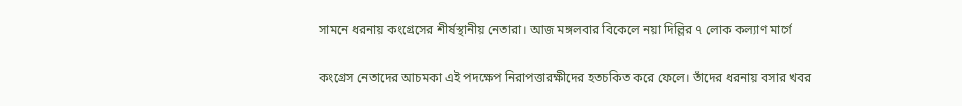সামনে ধরনায় কংগ্রেসের শীর্ষস্থানীয় নেতারা। আজ মঙ্গলবার বিকেলে নয়া দিল্লির ৭ লোক কল্যাণ মার্গে

কংগ্রেস নেতাদের আচমকা এই পদক্ষেপ নিরাপত্তারক্ষীদের হতচকিত করে ফেলে। তাঁদের ধরনায় বসার খবর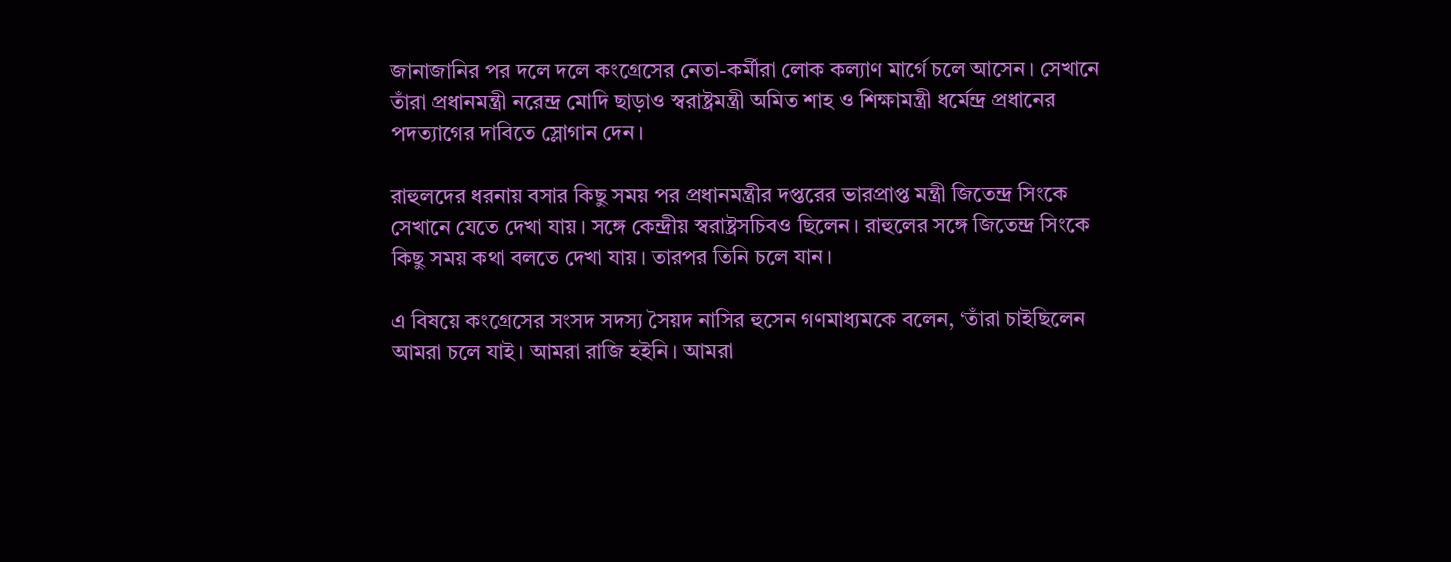জানাজানির পর দলে দলে কংগ্রেসের নেতা-কর্মীরা লোক কল্যাণ মার্গে চলে আসেন। সেখানে তাঁরা প্রধানমন্ত্রী নরেন্দ্র মোদি ছাড়াও স্বরাষ্ট্রমন্ত্রী অমিত শাহ ও শিক্ষামন্ত্রী ধর্মেন্দ্র প্রধানের পদত্যাগের দাবিতে স্লোগান দেন।

রাহুলদের ধরনায় বসার কিছু সময় পর প্রধানমন্ত্রীর দপ্তরের ভারপ্রাপ্ত মন্ত্রী জিতেন্দ্র সিংকে সেখানে যেতে দেখা যায়। সঙ্গে কেন্দ্রীয় স্বরাষ্ট্রসচিবও ছিলেন। রাহুলের সঙ্গে জিতেন্দ্র সিংকে কিছু সময় কথা বলতে দেখা যায়। তারপর তিনি চলে যান।

এ বিষয়ে কংগ্রেসের সংসদ সদস্য সৈয়দ নাসির হুসেন গণমাধ্যমকে বলেন, ‘তাঁরা চাইছিলেন আমরা চলে যাই। আমরা রাজি হইনি। আমরা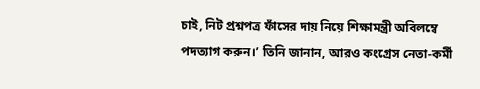চাই, নিট প্রশ্নপত্র ফাঁসের দায় নিয়ে শিক্ষামন্ত্রী অবিলম্বে পদত্যাগ করুন।’ তিনি জানান, আরও কংগ্রেস নেতা-কর্মী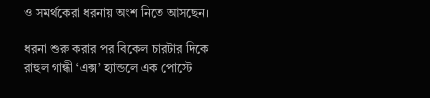ও সমর্থকেরা ধরনায় অংশ নিতে আসছেন।

ধরনা শুরু করার পর বিকেল চারটার দিকে রাহুল গান্ধী ‘এক্স’ হ্যান্ডলে এক পোস্টে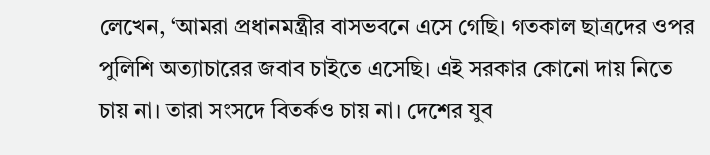লেখেন, ‘আমরা প্রধানমন্ত্রীর বাসভবনে এসে গেছি। গতকাল ছাত্রদের ওপর পুলিশি অত্যাচারের জবাব চাইতে এসেছি। এই সরকার কোনো দায় নিতে চায় না। তারা সংসদে বিতর্কও চায় না। দেশের যুব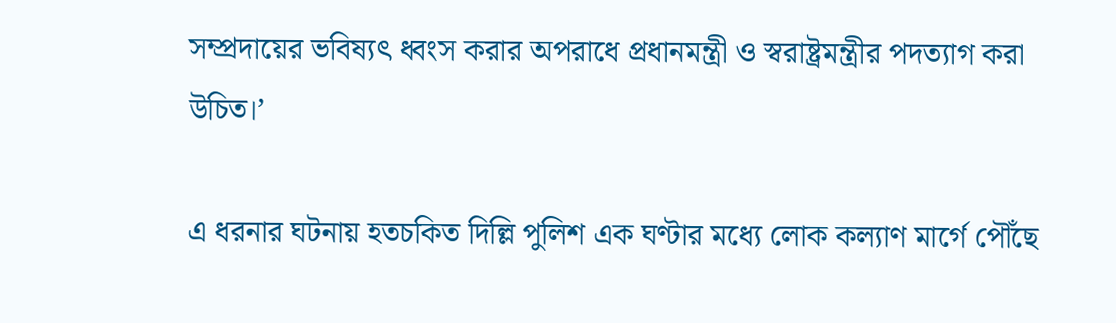সম্প্রদায়ের ভবিষ্যৎ ধ্বংস করার অপরাধে প্রধানমন্ত্রী ও স্বরাষ্ট্রমন্ত্রীর পদত্যাগ করা উচিত।’

এ ধরনার ঘটনায় হতচকিত দিল্লি পুলিশ এক ঘণ্টার মধ্যে লোক কল্যাণ মার্গে পৌঁছে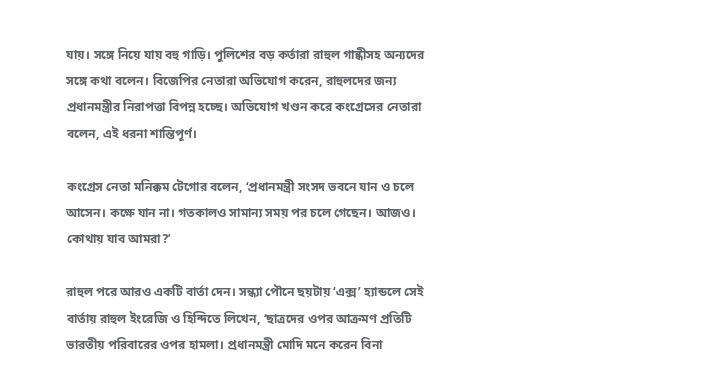যায়। সঙ্গে নিয়ে যায় বহু গাড়ি। পুলিশের বড় কর্তারা রাহুল গান্ধীসহ অন্যদের সঙ্গে কথা বলেন। বিজেপির নেতারা অভিযোগ করেন, রাহুলদের জন্য প্রধানমন্ত্রীর নিরাপত্তা বিপন্ন হচ্ছে। অভিযোগ খণ্ডন করে কংগ্রেসের নেতারা বলেন, এই ধরনা শান্তিপূর্ণ।

কংগ্রেস নেতা মনিক্কম টেগোর বলেন, ‘প্রধানমন্ত্রী সংসদ ভবনে যান ও চলে আসেন। কক্ষে যান না। গতকালও সামান্য সময় পর চলে গেছেন। আজও। কোথায় যাব আমরা?’

রাহুল পরে আরও একটি বার্তা দেন। সন্ধ্যা পৌনে ছয়টায় ‘এক্স’ হ্যান্ডলে সেই বার্তায় রাহুল ইংরেজি ও হিন্দিতে লিখেন, ‘ছাত্রদের ওপর আক্রমণ প্রতিটি ভারতীয় পরিবারের ওপর হামলা। প্রধানমন্ত্রী মোদি মনে করেন বিনা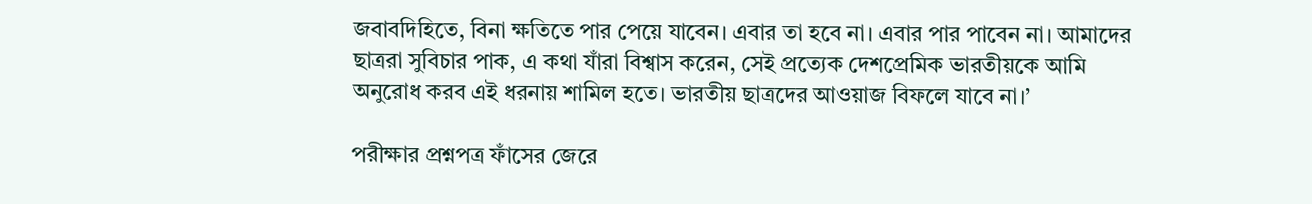জবাবদিহিতে, বিনা ক্ষতিতে পার পেয়ে যাবেন। এবার তা হবে না। এবার পার পাবেন না। আমাদের ছাত্ররা সুবিচার পাক, এ কথা যাঁরা বিশ্বাস করেন, সেই প্রত্যেক দেশপ্রেমিক ভারতীয়কে আমি অনুরোধ করব এই ধরনায় শামিল হতে। ভারতীয় ছাত্রদের আওয়াজ বিফলে যাবে না।’

পরীক্ষার প্রশ্নপত্র ফাঁসের জেরে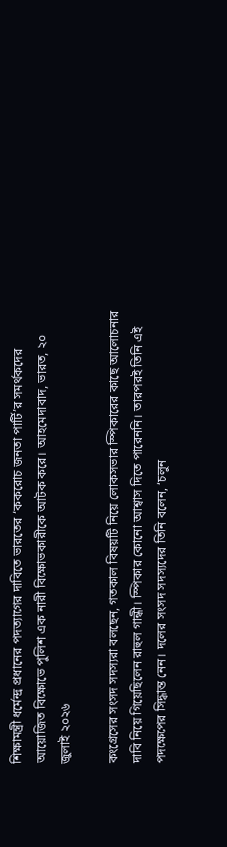শিক্ষামন্ত্রী ধর্মেন্দ্র প্রধানের পদত্যাগের দাবিতে ভারতের ‘ককরোচ জনতা পার্টি’র সমর্থকদের আয়োজিত বিক্ষোভে পুলিশ এক নারী বিক্ষোভকারীকে আটক করে। আহমেদাবাদ, ভারত, ২০ জুলাই ২০২৬

কংগ্রেসের সংসদ সদস্যরা বলছেন, গতকাল বিষয়টি নিয়ে লোকসভার স্পিকারের কাছে আলোচনার দাবি নিয়ে গিয়েছিলেন রাহুল গান্ধী। স্পিকার কোনো আশ্বাস দিতে পারেননি। তারপরই তিনি এই পদক্ষেপের সিদ্ধান্ত নেন। দলের সংসদ সদস্যদের তিনি বলেন, ‘চলুন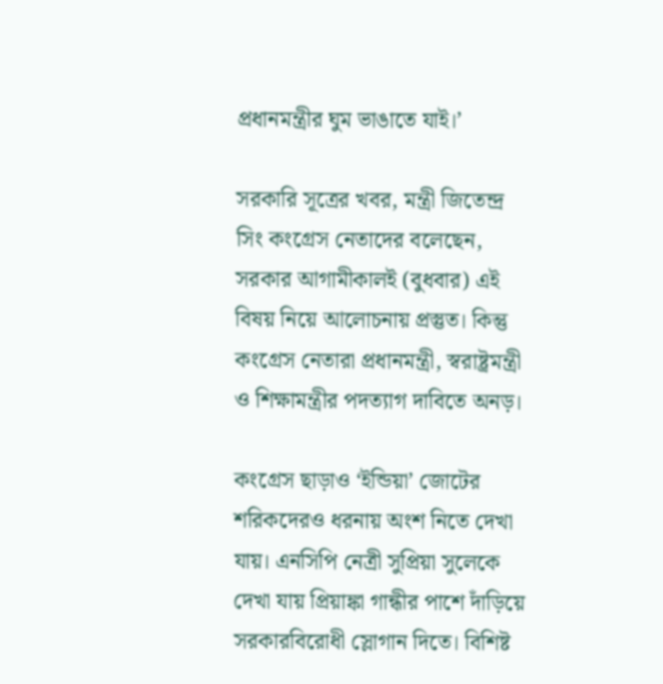প্রধানমন্ত্রীর ঘুম ভাঙাতে যাই।’

সরকারি সূত্রের খবর, মন্ত্রী জিতেন্দ্র সিং কংগ্রেস নেতাদের বলেছেন, সরকার আগামীকালই (বুধবার) এই বিষয় নিয়ে আলোচনায় প্রস্তুত। কিন্তু কংগ্রেস নেতারা প্রধানমন্ত্রী, স্বরাষ্ট্রমন্ত্রী ও শিক্ষামন্ত্রীর পদত্যাগ দাবিতে অনড়।

কংগ্রেস ছাড়াও ‘ইন্ডিয়া’ জোটের শরিকদেরও ধরনায় অংশ নিতে দেখা যায়। এনসিপি নেত্রী সুপ্রিয়া সুলেকে দেখা যায় প্রিয়াঙ্কা গান্ধীর পাশে দাঁড়িয়ে সরকারবিরোধী স্লোগান দিতে। বিশিষ্ট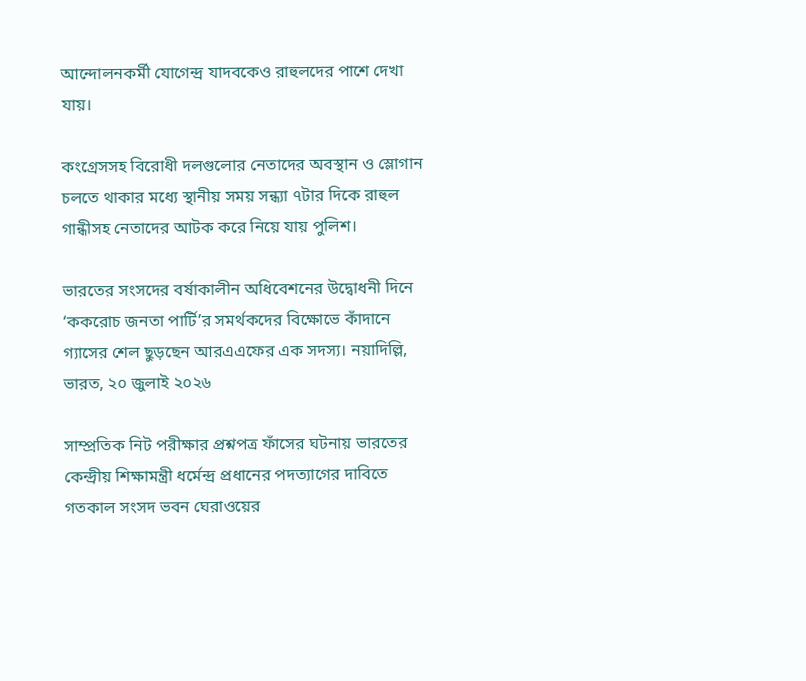আন্দোলনকর্মী যোগেন্দ্র যাদবকেও রাহুলদের পাশে দেখা যায়।

কংগ্রেসসহ বিরোধী দলগুলোর নেতাদের অবস্থান ও স্লোগান চলতে থাকার মধ্যে স্থানীয় সময় সন্ধ্যা ৭টার দিকে রাহুল গান্ধীসহ নেতাদের আটক করে নিয়ে যায় পুলিশ।

ভারতের সংসদের বর্ষাকালীন অধিবেশনের উদ্বোধনী দিনে ‘ককরোচ জনতা পার্টি’র সমর্থকদের বিক্ষোভে কাঁদানে গ্যাসের শেল ছুড়ছেন আরএএফের এক সদস্য। নয়াদিল্লি, ভারত, ২০ জুলাই ২০২৬

সাম্প্রতিক নিট পরীক্ষার প্রশ্নপত্র ফাঁসের ঘটনায় ভারতের কেন্দ্রীয় শিক্ষামন্ত্রী ধর্মেন্দ্র প্রধানের পদত্যাগের দাবিতে গতকাল সংসদ ভবন ঘেরাওয়ের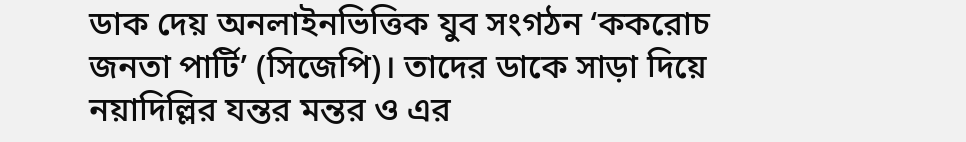ডাক দেয় অনলাইনভিত্তিক যুব সংগঠন ‘ককরোচ জনতা পার্টি’ (সিজেপি)। তাদের ডাকে সাড়া দিয়ে নয়াদিল্লির যন্তর মন্তর ও এর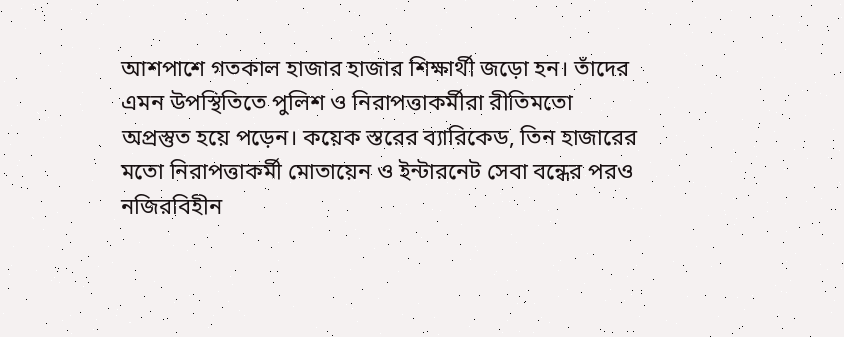আশপাশে গতকাল হাজার হাজার শিক্ষার্থী জড়ো হন। তাঁদের এমন উপস্থিতিতে পুলিশ ও নিরাপত্তাকর্মীরা রীতিমতো অপ্রস্তুত হয়ে পড়েন। কয়েক স্তরের ব্যারিকেড, তিন হাজারের মতো নিরাপত্তাকর্মী মোতায়েন ও ইন্টারনেট সেবা বন্ধের পরও নজিরবিহীন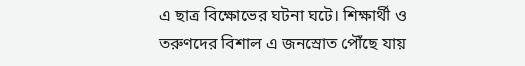এ ছাত্র বিক্ষোভের ঘটনা ঘটে। শিক্ষার্থী ও তরুণদের বিশাল এ জনস্রোত পৌঁছে যায়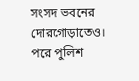সংসদ ভবনের দোরগোড়াতেও। পরে পুলিশ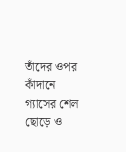তাঁদের ওপর কাঁদানে গ্যাসের শেল ছোড়ে ও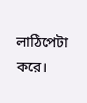লাঠিপেটা করে।